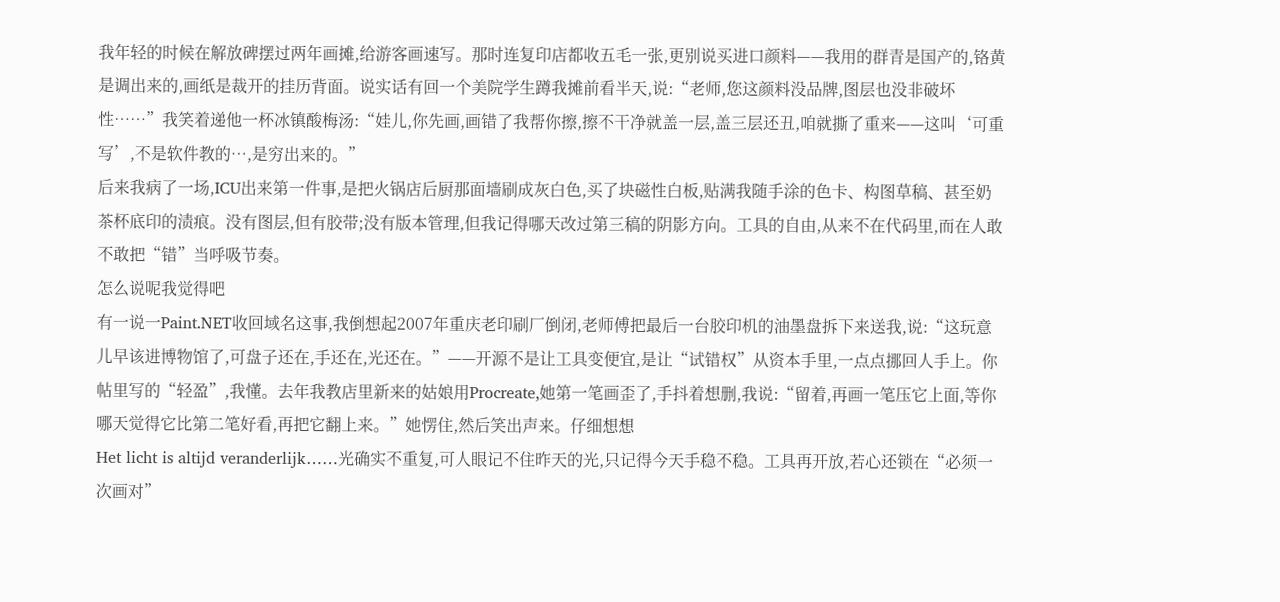我年轻的时候在解放碑摆过两年画摊,给游客画速写。那时连复印店都收五毛一张,更别说买进口颜料——我用的群青是国产的,铬黄是调出来的,画纸是裁开的挂历背面。说实话有回一个美院学生蹲我摊前看半天,说:“老师,您这颜料没品牌,图层也没非破坏性……”我笑着递他一杯冰镇酸梅汤:“娃儿,你先画,画错了我帮你擦,擦不干净就盖一层,盖三层还丑,咱就撕了重来——这叫‘可重写’,不是软件教的…,是穷出来的。”
后来我病了一场,ICU出来第一件事,是把火锅店后厨那面墙刷成灰白色,买了块磁性白板,贴满我随手涂的色卡、构图草稿、甚至奶茶杯底印的渍痕。没有图层,但有胶带;没有版本管理,但我记得哪天改过第三稿的阴影方向。工具的自由,从来不在代码里,而在人敢不敢把“错”当呼吸节奏。
怎么说呢我觉得吧
有一说一Paint.NET收回域名这事,我倒想起2007年重庆老印刷厂倒闭,老师傅把最后一台胶印机的油墨盘拆下来送我,说:“这玩意儿早该进博物馆了,可盘子还在,手还在,光还在。”——开源不是让工具变便宜,是让“试错权”从资本手里,一点点挪回人手上。你帖里写的“轻盈”,我懂。去年我教店里新来的姑娘用Procreate,她第一笔画歪了,手抖着想删,我说:“留着,再画一笔压它上面,等你哪天觉得它比第二笔好看,再把它翻上来。”她愣住,然后笑出声来。仔细想想
Het licht is altijd veranderlijk……光确实不重复,可人眼记不住昨天的光,只记得今天手稳不稳。工具再开放,若心还锁在“必须一次画对”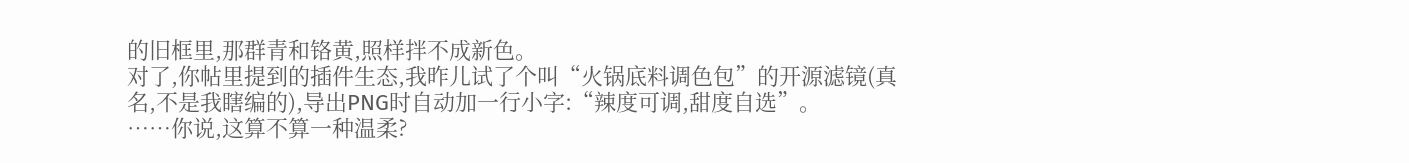的旧框里,那群青和铬黄,照样拌不成新色。
对了,你帖里提到的插件生态,我昨儿试了个叫“火锅底料调色包”的开源滤镜(真名,不是我瞎编的),导出PNG时自动加一行小字:“辣度可调,甜度自选”。
……你说,这算不算一种温柔?